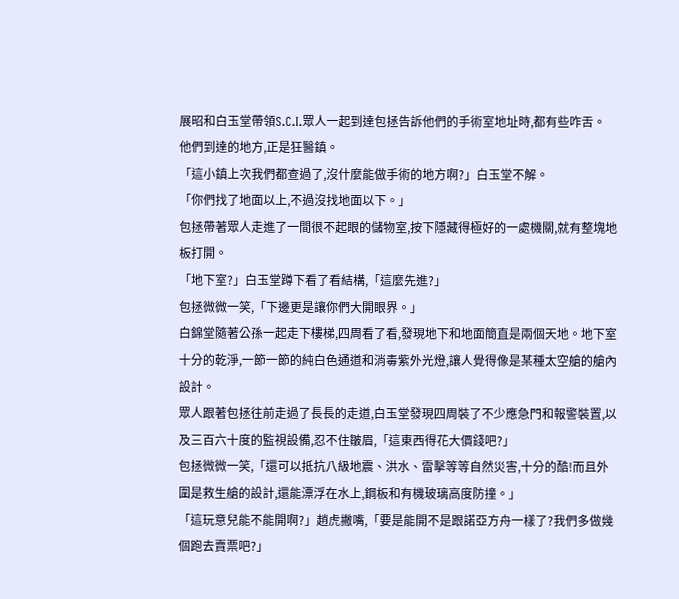展昭和白玉堂帶領S.C.I.眾人一起到達包拯告訴他們的手術室地址時,都有些咋舌。
他們到達的地方,正是狂醫鎮。
「這小鎮上次我們都查過了,沒什麼能做手術的地方啊?」白玉堂不解。
「你們找了地面以上,不過沒找地面以下。」
包拯帶著眾人走進了一間很不起眼的儲物室,按下隱藏得極好的一處機關,就有整塊地板打開。
「地下室?」白玉堂蹲下看了看結構,「這麼先進?」
包拯微微一笑,「下邊更是讓你們大開眼界。」
白錦堂隨著公孫一起走下樓梯,四周看了看,發現地下和地面簡直是兩個天地。地下室十分的乾淨,一節一節的純白色通道和消毒紫外光燈,讓人覺得像是某種太空艙的艙內設計。
眾人跟著包拯往前走過了長長的走道,白玉堂發現四周裝了不少應急門和報警裝置,以及三百六十度的監視設備,忍不住皺眉,「這東西得花大價錢吧?」
包拯微微一笑,「還可以抵抗八級地震、洪水、雷擊等等自然災害,十分的酷!而且外圍是救生艙的設計,還能漂浮在水上,鋼板和有機玻璃高度防撞。」
「這玩意兒能不能開啊?」趙虎撇嘴,「要是能開不是跟諾亞方舟一樣了?我們多做幾個跑去賣票吧?」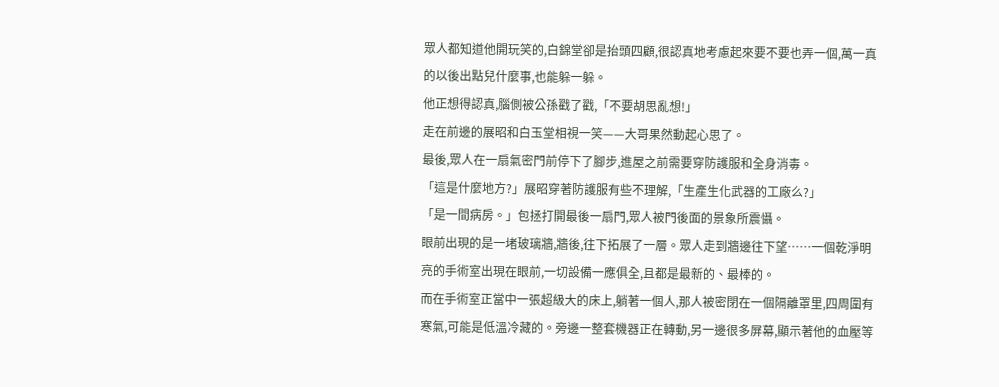眾人都知道他開玩笑的,白錦堂卻是抬頭四顧,很認真地考慮起來要不要也弄一個,萬一真的以後出點兒什麼事,也能躲一躲。
他正想得認真,腦側被公孫戳了戳,「不要胡思亂想!」
走在前邊的展昭和白玉堂相視一笑——大哥果然動起心思了。
最後,眾人在一扇氣密門前停下了腳步,進屋之前需要穿防護服和全身消毒。
「這是什麼地方?」展昭穿著防護服有些不理解,「生產生化武器的工廠么?」
「是一間病房。」包拯打開最後一扇門,眾人被門後面的景象所震懾。
眼前出現的是一堵玻璃牆,牆後,往下拓展了一層。眾人走到牆邊往下望……一個乾淨明亮的手術室出現在眼前,一切設備一應俱全,且都是最新的、最棒的。
而在手術室正當中一張超級大的床上,躺著一個人,那人被密閉在一個隔離罩里,四周圍有寒氣,可能是低溫冷藏的。旁邊一整套機器正在轉動,另一邊很多屏幕,顯示著他的血壓等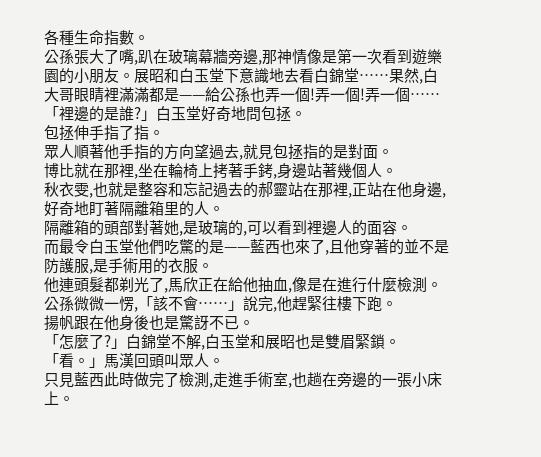各種生命指數。
公孫張大了嘴,趴在玻璃幕牆旁邊,那神情像是第一次看到遊樂園的小朋友。展昭和白玉堂下意識地去看白錦堂……果然,白大哥眼睛裡滿滿都是——給公孫也弄一個!弄一個!弄一個……
「裡邊的是誰?」白玉堂好奇地問包拯。
包拯伸手指了指。
眾人順著他手指的方向望過去,就見包拯指的是對面。
博比就在那裡,坐在輪椅上拷著手銬,身邊站著幾個人。
秋衣雯,也就是整容和忘記過去的郝靈站在那裡,正站在他身邊,好奇地盯著隔離箱里的人。
隔離箱的頭部對著她,是玻璃的,可以看到裡邊人的面容。
而最令白玉堂他們吃驚的是——藍西也來了,且他穿著的並不是防護服,是手術用的衣服。
他連頭髮都剃光了,馬欣正在給他抽血,像是在進行什麼檢測。
公孫微微一愣,「該不會……」說完,他趕緊往樓下跑。
揚帆跟在他身後也是驚訝不已。
「怎麼了?」白錦堂不解,白玉堂和展昭也是雙眉緊鎖。
「看。」馬漢回頭叫眾人。
只見藍西此時做完了檢測,走進手術室,也趟在旁邊的一張小床上。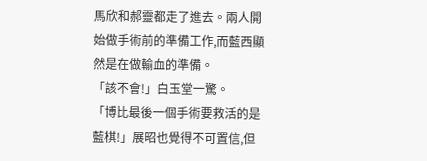馬欣和郝靈都走了進去。兩人開始做手術前的準備工作,而藍西顯然是在做輸血的準備。
「該不會!」白玉堂一驚。
「博比最後一個手術要救活的是藍棋!」展昭也覺得不可置信,但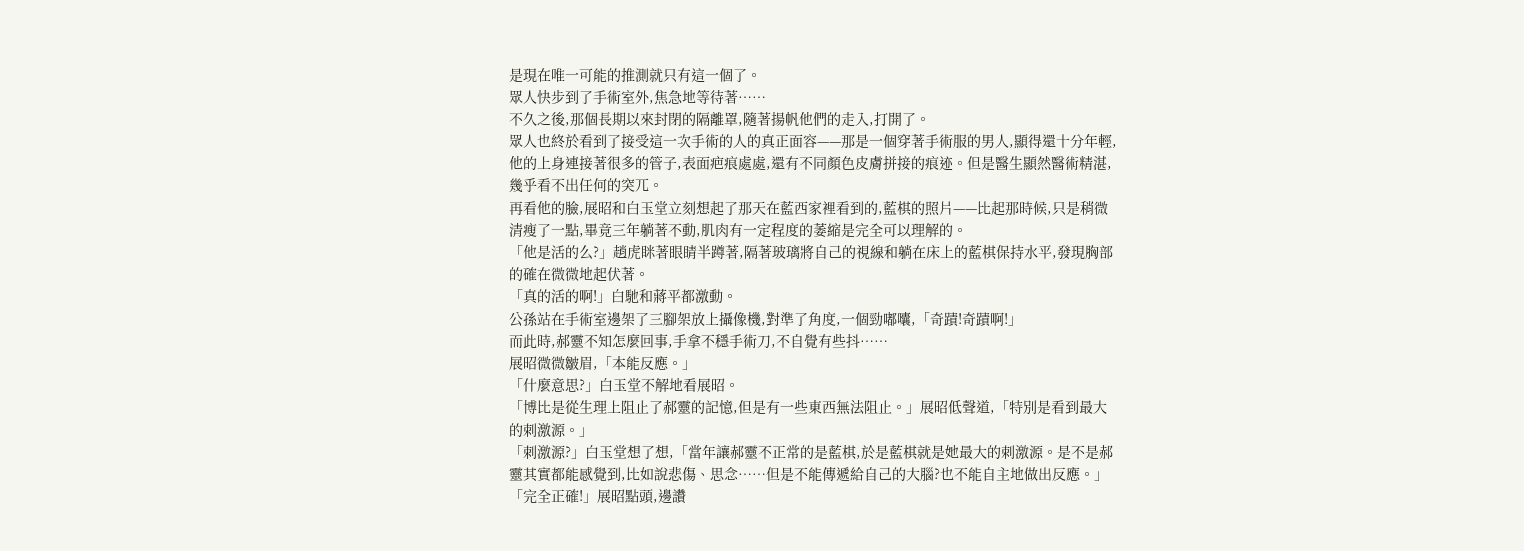是現在唯一可能的推測就只有這一個了。
眾人快步到了手術室外,焦急地等待著……
不久之後,那個長期以來封閉的隔離罩,隨著揚帆他們的走入,打開了。
眾人也終於看到了接受這一次手術的人的真正面容——那是一個穿著手術服的男人,顯得還十分年輕,他的上身連接著很多的管子,表面疤痕處處,還有不同顏色皮膚拼接的痕迹。但是醫生顯然醫術精湛,幾乎看不出任何的突兀。
再看他的臉,展昭和白玉堂立刻想起了那天在藍西家裡看到的,藍棋的照片——比起那時候,只是稍微清瘦了一點,畢竟三年躺著不動,肌肉有一定程度的萎縮是完全可以理解的。
「他是活的么?」趙虎眯著眼睛半蹲著,隔著玻璃將自己的視線和躺在床上的藍棋保持水平,發現胸部的確在微微地起伏著。
「真的活的啊!」白馳和蔣平都激動。
公孫站在手術室邊架了三腳架放上攝像機,對準了角度,一個勁嘟囔,「奇蹟!奇蹟啊!」
而此時,郝靈不知怎麼回事,手拿不穩手術刀,不自覺有些抖……
展昭微微皺眉,「本能反應。」
「什麼意思?」白玉堂不解地看展昭。
「博比是從生理上阻止了郝靈的記憶,但是有一些東西無法阻止。」展昭低聲道,「特別是看到最大的刺激源。」
「刺激源?」白玉堂想了想,「當年讓郝靈不正常的是藍棋,於是藍棋就是她最大的刺激源。是不是郝靈其實都能感覺到,比如說悲傷、思念……但是不能傳遞給自己的大腦?也不能自主地做出反應。」
「完全正確!」展昭點頭,邊讚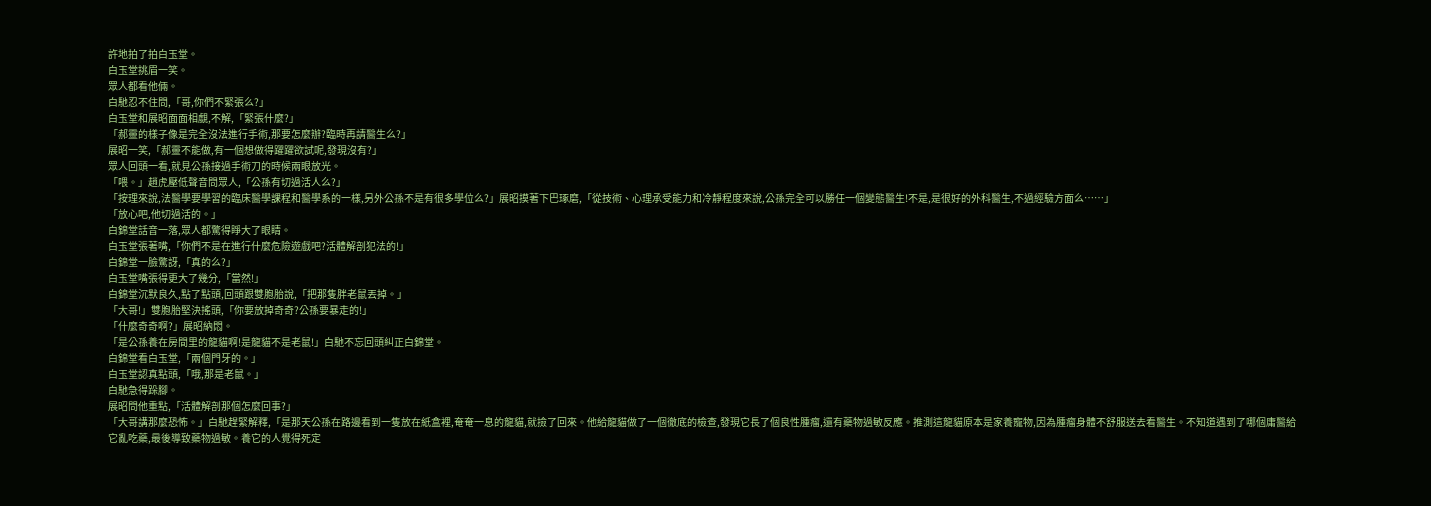許地拍了拍白玉堂。
白玉堂挑眉一笑。
眾人都看他倆。
白馳忍不住問,「哥,你們不緊張么?」
白玉堂和展昭面面相覷,不解,「緊張什麼?」
「郝靈的樣子像是完全沒法進行手術,那要怎麼辦?臨時再請醫生么?」
展昭一笑,「郝靈不能做,有一個想做得躍躍欲試呢,發現沒有?」
眾人回頭一看,就見公孫接過手術刀的時候兩眼放光。
「喂。」趙虎壓低聲音問眾人,「公孫有切過活人么?」
「按理來說,法醫學要學習的臨床醫學課程和醫學系的一樣,另外公孫不是有很多學位么?」展昭摸著下巴琢磨,「從技術、心理承受能力和冷靜程度來說,公孫完全可以勝任一個變態醫生!不是,是很好的外科醫生,不過經驗方面么……」
「放心吧,他切過活的。」
白錦堂話音一落,眾人都驚得睜大了眼睛。
白玉堂張著嘴,「你們不是在進行什麼危險遊戲吧?活體解剖犯法的!」
白錦堂一臉驚訝,「真的么?」
白玉堂嘴張得更大了幾分,「當然!」
白錦堂沉默良久,點了點頭,回頭跟雙胞胎說,「把那隻胖老鼠丟掉。」
「大哥!」雙胞胎堅決搖頭,「你要放掉奇奇?公孫要暴走的!」
「什麼奇奇啊?」展昭納悶。
「是公孫養在房間里的龍貓啊!是龍貓不是老鼠!」白馳不忘回頭糾正白錦堂。
白錦堂看白玉堂,「兩個門牙的。」
白玉堂認真點頭,「哦,那是老鼠。」
白馳急得跺腳。
展昭問他重點,「活體解剖那個怎麼回事?」
「大哥講那麼恐怖。」白馳趕緊解釋,「是那天公孫在路邊看到一隻放在紙盒裡,奄奄一息的龍貓,就撿了回來。他給龍貓做了一個徹底的檢查,發現它長了個良性腫瘤,還有藥物過敏反應。推測這龍貓原本是家養寵物,因為腫瘤身體不舒服送去看醫生。不知道遇到了哪個庸醫給它亂吃藥,最後導致藥物過敏。養它的人覺得死定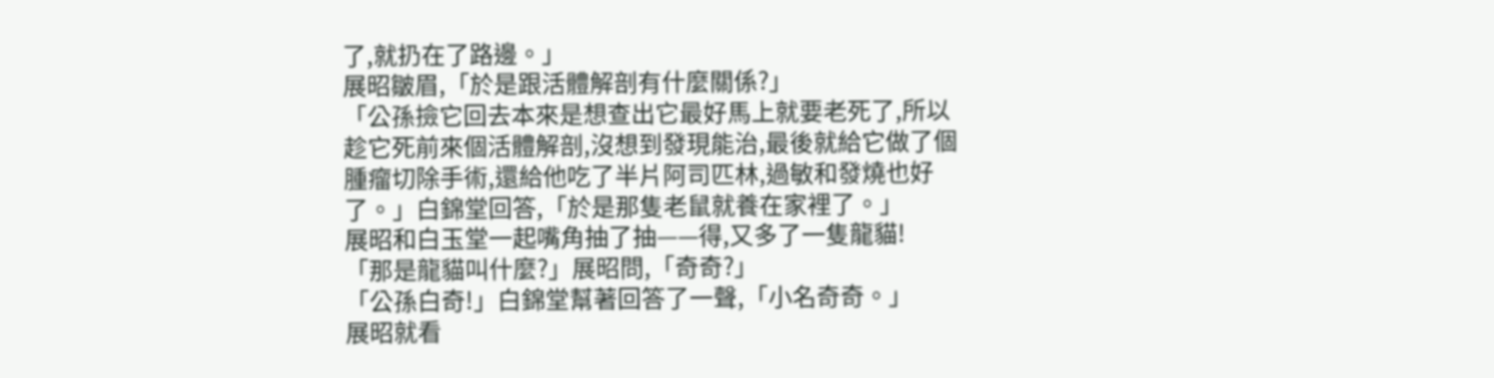了,就扔在了路邊。」
展昭皺眉,「於是跟活體解剖有什麼關係?」
「公孫撿它回去本來是想查出它最好馬上就要老死了,所以趁它死前來個活體解剖,沒想到發現能治,最後就給它做了個腫瘤切除手術,還給他吃了半片阿司匹林,過敏和發燒也好了。」白錦堂回答,「於是那隻老鼠就養在家裡了。」
展昭和白玉堂一起嘴角抽了抽——得,又多了一隻龍貓!
「那是龍貓叫什麼?」展昭問,「奇奇?」
「公孫白奇!」白錦堂幫著回答了一聲,「小名奇奇。」
展昭就看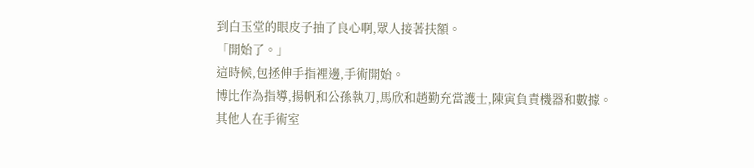到白玉堂的眼皮子抽了良心啊,眾人接著扶額。
「開始了。」
這時候,包拯伸手指裡邊,手術開始。
博比作為指導,揚帆和公孫執刀,馬欣和趙勤充當護士,陳寅負責機器和數據。
其他人在手術室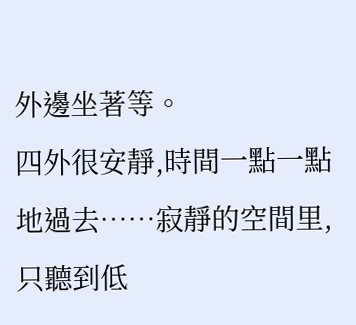外邊坐著等。
四外很安靜,時間一點一點地過去……寂靜的空間里,只聽到低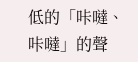低的「咔噠、咔噠」的聲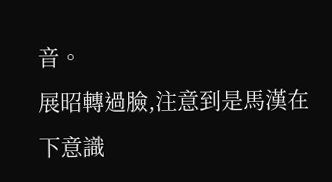音。
展昭轉過臉,注意到是馬漢在下意識